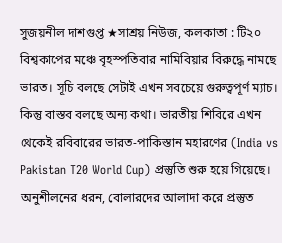সুজয়নীল দাশগুপ্ত ★সাশ্রয় নিউজ, কলকাতা : টি২০ বিশ্বকাপের মঞ্চে বৃহস্পতিবার নামিবিয়ার বিরুদ্ধে নামছে ভারত। সূচি বলছে সেটাই এখন সবচেয়ে গুরুত্বপূর্ণ ম্যাচ। কিন্তু বাস্তব বলছে অন্য কথা। ভারতীয় শিবিরে এখন থেকেই রবিবারের ভারত-পাকিস্তান মহারণের (India vs Pakistan T20 World Cup) প্রস্তুতি শুরু হয়ে গিয়েছে। অনুশীলনের ধরন, বোলারদের আলাদা করে প্রস্তুত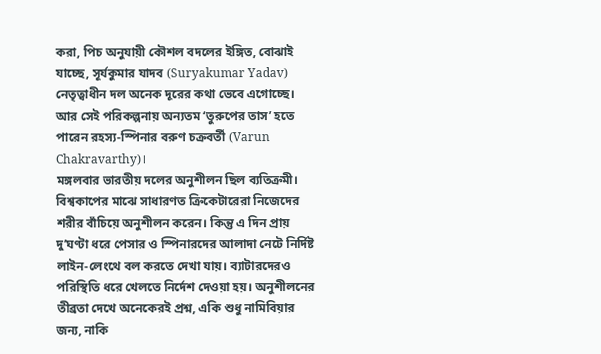করা, পিচ অনুযায়ী কৌশল বদলের ইঙ্গিত, বোঝাই যাচ্ছে, সূর্যকুমার যাদব (Suryakumar Yadav) নেতৃত্বাধীন দল অনেক দূরের কথা ভেবে এগোচ্ছে। আর সেই পরিকল্পনায় অন্যতম ‘তুরুপের তাস’ হতে পারেন রহস্য-স্পিনার বরুণ চক্রবর্তী (Varun Chakravarthy)।
মঙ্গলবার ভারতীয় দলের অনুশীলন ছিল ব্যতিক্রমী। বিশ্বকাপের মাঝে সাধারণত ক্রিকেটারেরা নিজেদের শরীর বাঁচিয়ে অনুশীলন করেন। কিন্তু এ দিন প্রায় দু’ঘণ্টা ধরে পেসার ও স্পিনারদের আলাদা নেটে নির্দিষ্ট লাইন-লেংথে বল করতে দেখা যায়। ব্যাটারদেরও পরিস্থিতি ধরে খেলতে নির্দেশ দেওয়া হয়। অনুশীলনের তীব্রতা দেখে অনেকেরই প্রশ্ন, একি শুধু নামিবিয়ার জন্য, নাকি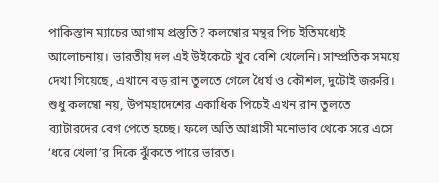পাকিস্তান ম্যাচের আগাম প্রস্তুতি? কলম্বোর মন্থর পিচ ইতিমধ্যেই আলোচনায়। ভারতীয় দল এই উইকেটে খুব বেশি খেলেনি। সাম্প্রতিক সময়ে দেখা গিয়েছে, এখানে বড় রান তুলতে গেলে ধৈর্য ও কৌশল, দুটোই জরুরি। শুধু কলম্বো নয়, উপমহাদেশের একাধিক পিচেই এখন রান তুলতে ব্যাটারদের বেগ পেতে হচ্ছে। ফলে অতি আগ্রাসী মনোভাব থেকে সরে এসে ‘ধরে খেলা’র দিকে ঝুঁকতে পারে ভারত।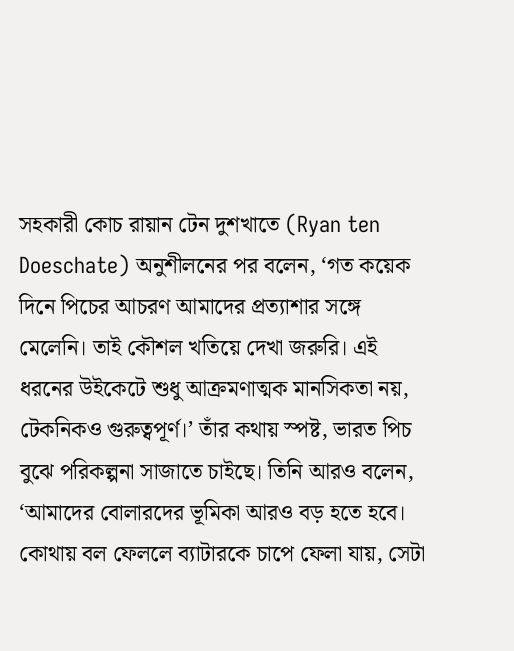সহকারী কোচ রায়ান টেন দুশখাতে (Ryan ten Doeschate) অনুশীলনের পর বলেন, ‘গত কয়েক দিনে পিচের আচরণ আমাদের প্রত্যাশার সঙ্গে মেলেনি। তাই কৌশল খতিয়ে দেখা জরুরি। এই ধরনের উইকেটে শুধু আক্রমণাত্মক মানসিকতা নয়, টেকনিকও গুরুত্বপূর্ণ।’ তাঁর কথায় স্পষ্ট, ভারত পিচ বুঝে পরিকল্পনা সাজাতে চাইছে। তিনি আরও বলেন, ‘আমাদের বোলারদের ভূমিকা আরও বড় হতে হবে। কোথায় বল ফেললে ব্যাটারকে চাপে ফেলা যায়, সেটা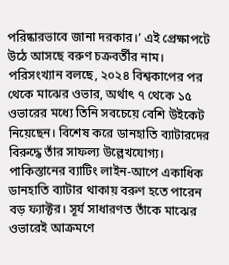পরিষ্কারভাবে জানা দরকার।’ এই প্রেক্ষাপটে উঠে আসছে বরুণ চক্রবর্তীর নাম। পরিসংখ্যান বলছে, ২০২৪ বিশ্বকাপের পর থেকে মাঝের ওভার, অর্থাৎ ৭ থেকে ১৫ ওভারের মধ্যে তিনি সবচেয়ে বেশি উইকেট নিয়েছেন। বিশেষ করে ডানহাতি ব্যাটারদের বিরুদ্ধে তাঁর সাফল্য উল্লেখযোগ্য। পাকিস্তানের ব্যাটিং লাইন-আপে একাধিক ডানহাতি ব্যাটার থাকায় বরুণ হতে পারেন বড় ফ্যাক্টর। সূর্য সাধারণত তাঁকে মাঝের ওভারেই আক্রমণে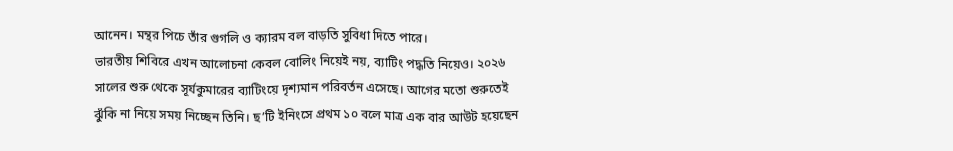আনেন। মন্থর পিচে তাঁর গুগলি ও ক্যারম বল বাড়তি সুবিধা দিতে পারে।
ভারতীয় শিবিরে এখন আলোচনা কেবল বোলিং নিয়েই নয়, ব্যাটিং পদ্ধতি নিয়েও। ২০২৬ সালের শুরু থেকে সূর্যকুমারের ব্যাটিংয়ে দৃশ্যমান পরিবর্তন এসেছে। আগের মতো শুরুতেই ঝুঁকি না নিয়ে সময় নিচ্ছেন তিনি। ছ’টি ইনিংসে প্রথম ১০ বলে মাত্র এক বার আউট হয়েছেন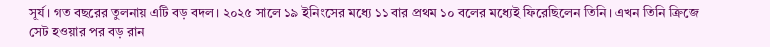সূর্য। গত বছরের তুলনায় এটি বড় বদল। ২০২৫ সালে ১৯ ইনিংসের মধ্যে ১১ বার প্রথম ১০ বলের মধ্যেই ফিরেছিলেন তিনি। এখন তিনি ক্রিজে সেট হওয়ার পর বড় রান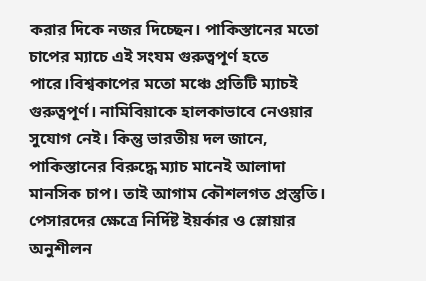করার দিকে নজর দিচ্ছেন। পাকিস্তানের মতো চাপের ম্যাচে এই সংযম গুরুত্বপূর্ণ হতে পারে।বিশ্বকাপের মতো মঞ্চে প্রতিটি ম্যাচই গুরুত্বপূর্ণ। নামিবিয়াকে হালকাভাবে নেওয়ার সুযোগ নেই। কিন্তু ভারতীয় দল জানে, পাকিস্তানের বিরুদ্ধে ম্যাচ মানেই আলাদা মানসিক চাপ। তাই আগাম কৌশলগত প্রস্তুতি। পেসারদের ক্ষেত্রে নির্দিষ্ট ইয়র্কার ও স্লোয়ার অনুশীলন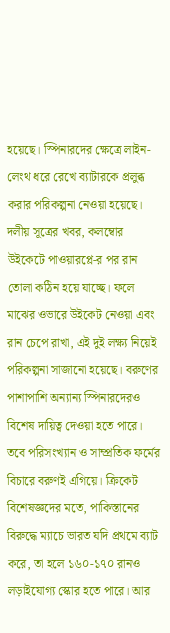হয়েছে। স্পিনারদের ক্ষেত্রে লাইন-লেংথ ধরে রেখে ব্যাটারকে প্রলুব্ধ করার পরিকল্পনা নেওয়া হয়েছে।
দলীয় সূত্রের খবর, কলম্বোর উইকেটে পাওয়ারপ্লে-র পর রান তোলা কঠিন হয়ে যাচ্ছে। ফলে মাঝের ওভারে উইকেট নেওয়া এবং রান চেপে রাখা, এই দুই লক্ষ্য নিয়েই পরিকল্পনা সাজানো হয়েছে। বরুণের পাশাপাশি অন্যান্য স্পিনারদেরও বিশেষ দায়িত্ব দেওয়া হতে পারে। তবে পরিসংখ্যান ও সাম্প্রতিক ফর্মের বিচারে বরুণই এগিয়ে। ক্রিকেট বিশেষজ্ঞদের মতে, পাকিস্তানের বিরুদ্ধে ম্যাচে ভারত যদি প্রথমে ব্যাট করে, তা হলে ১৬০-১৭০ রানও লড়াইযোগ্য স্কোর হতে পারে। আর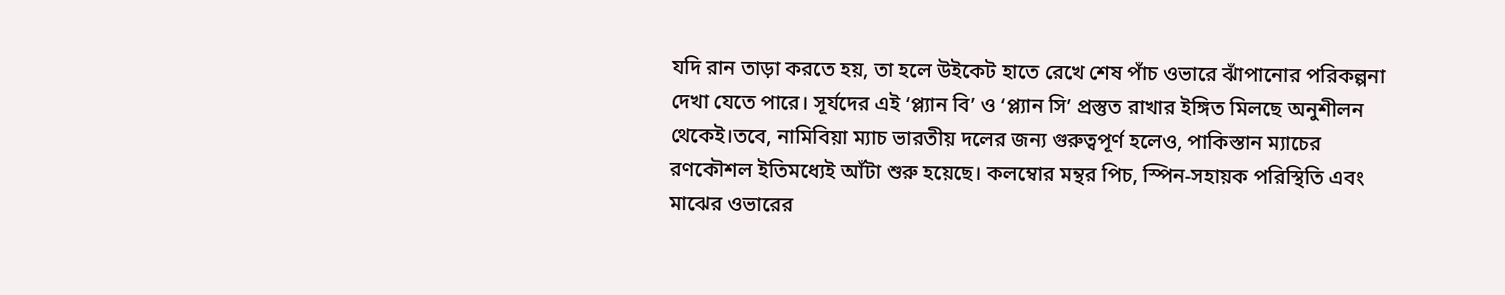যদি রান তাড়া করতে হয়, তা হলে উইকেট হাতে রেখে শেষ পাঁচ ওভারে ঝাঁপানোর পরিকল্পনা দেখা যেতে পারে। সূর্যদের এই ‘প্ল্যান বি’ ও ‘প্ল্যান সি’ প্রস্তুত রাখার ইঙ্গিত মিলছে অনুশীলন থেকেই।তবে, নামিবিয়া ম্যাচ ভারতীয় দলের জন্য গুরুত্বপূর্ণ হলেও, পাকিস্তান ম্যাচের রণকৌশল ইতিমধ্যেই আঁটা শুরু হয়েছে। কলম্বোর মন্থর পিচ, স্পিন-সহায়ক পরিস্থিতি এবং মাঝের ওভারের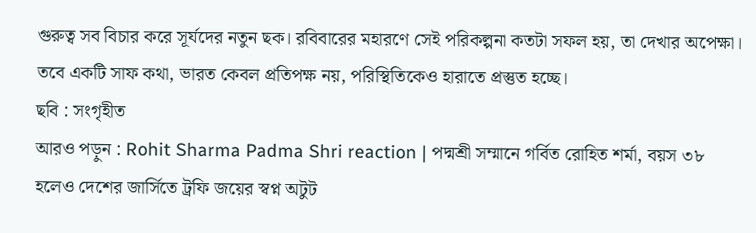গুরুত্ব সব বিচার করে সূর্যদের নতুন ছক। রবিবারের মহারণে সেই পরিকল্পনা কতটা সফল হয়, তা দেখার অপেক্ষা। তবে একটি সাফ কথা, ভারত কেবল প্রতিপক্ষ নয়, পরিস্থিতিকেও হারাতে প্রস্তুত হচ্ছে।
ছবি : সংগৃহীত
আরও পড়ুন : Rohit Sharma Padma Shri reaction | পদ্মশ্রী সম্মানে গর্বিত রোহিত শর্মা, বয়স ৩৮ হলেও দেশের জার্সিতে ট্রফি জয়ের স্বপ্ন অটুট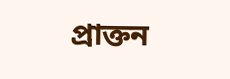প্রাক্তন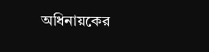অধিনায়কের